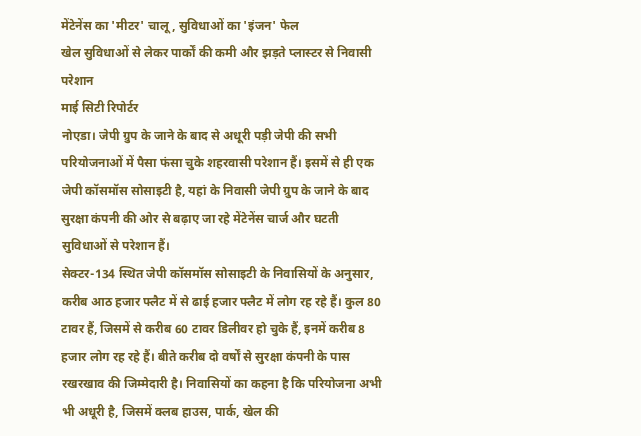मेंटेनेंस का 'मीटर' चालू, सुविधाओं का 'इंजन' फेल
खेल सुविधाओं से लेकर पार्कों की कमी और झड़ते प्लास्टर से निवासी परेशान
माई सिटी रिपोर्टर
नोएडा। जेपी ग्रुप के जाने के बाद से अधूरी पड़ी जेपी की सभी परियोजनाओं में पैसा फंसा चुके शहरवासी परेशान हैं। इसमें से ही एक जेपी कॉसमॉस सोसाइटी है, यहां के निवासी जेपी ग्रुप के जाने के बाद सुरक्षा कंपनी की ओर से बढ़ाए जा रहे मेंटेनेंस चार्ज और घटती सुविधाओं से परेशान हैं।
सेक्टर-134 स्थित जेपी कॉसमॉस सोसाइटी के निवासियों के अनुसार, करीब आठ हजार फ्लैट में से ढाई हजार फ्लैट में लोग रह रहे हैं। कुल 80 टावर हैं, जिसमें से करीब 60 टावर डिलीवर हो चुके हैं, इनमें करीब 8 हजार लोग रह रहे हैं। बीते करीब दो वर्षों से सुरक्षा कंपनी के पास रखरखाव की जिम्मेदारी है। निवासियों का कहना है कि परियोजना अभी भी अधूरी है, जिसमें क्लब हाउस, पार्क, खेल की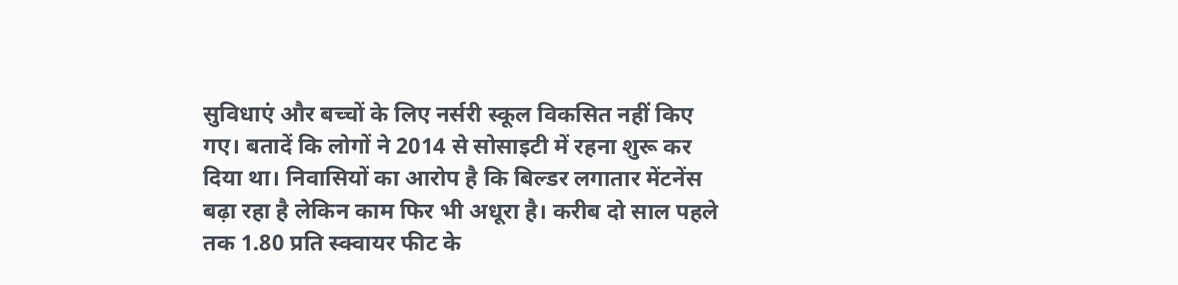सुविधाएं और बच्चों के लिए नर्सरी स्कूल विकसित नहीं किए गए। बतादें कि लोगों ने 2014 से सोसाइटी में रहना शुरू कर दिया था। निवासियों का आरोप है कि बिल्डर लगातार मेंटनेंस बढ़ा रहा है लेकिन काम फिर भी अधूरा है। करीब दो साल पहले तक 1.80 प्रति स्क्वायर फीट के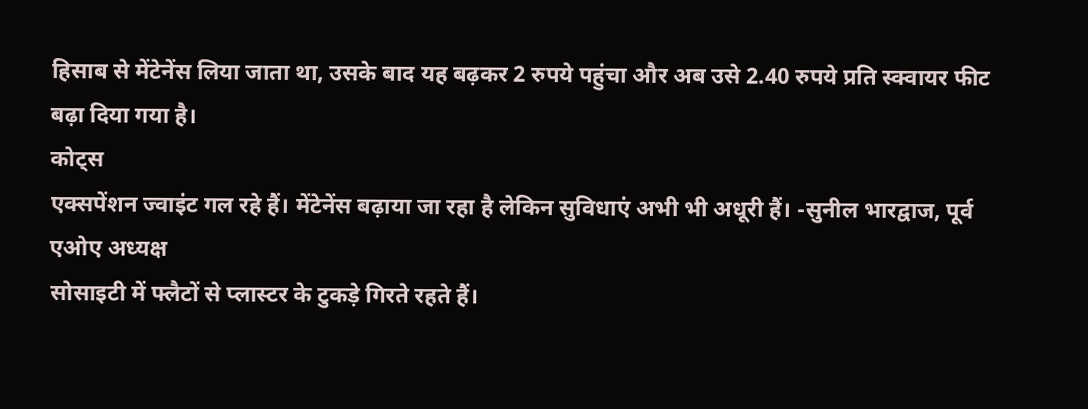हिसाब से मेंटेनेंस लिया जाता था, उसके बाद यह बढ़कर 2 रुपये पहुंचा और अब उसे 2.40 रुपये प्रति स्क्वायर फीट बढ़ा दिया गया है।
कोट्स
एक्सपेंशन ज्वाइंट गल रहे हैं। मेंटेनेंस बढ़ाया जा रहा है लेकिन सुविधाएं अभी भी अधूरी हैं। -सुनील भारद्वाज, पूर्व एओए अध्यक्ष
सोसाइटी में फ्लैटों से प्लास्टर के टुकड़े गिरते रहते हैं।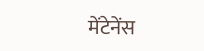मेंटेनेंस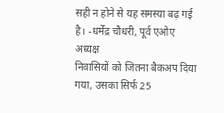सही न होने से यह समस्या बढ़ गई है। -धर्मेंद्र चौधरी, पूर्व एओए अध्यक्ष
निवासियों को जितना बैकअप दिया गया, उसका सिर्फ 25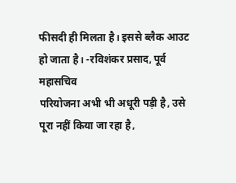फीसदी ही मिलता है। इससे ब्लैक आउट हो जाता है। -रविशंकर प्रसाद, पूर्व महासचिव
परियोजना अभी भी अधूरी पड़ी है, उसे पूरा नहीं किया जा रहा है,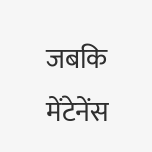जबकि मेंटेनेंस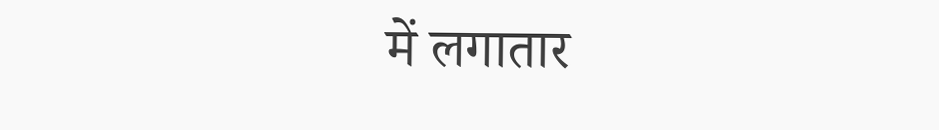में लगातार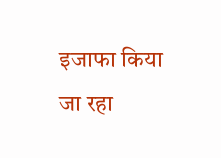इजाफा किया जा रहा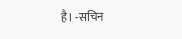है। -सचिन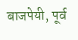बाजपेयी, पूर्व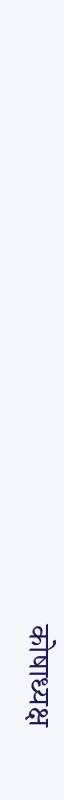कोषाध्यक्ष